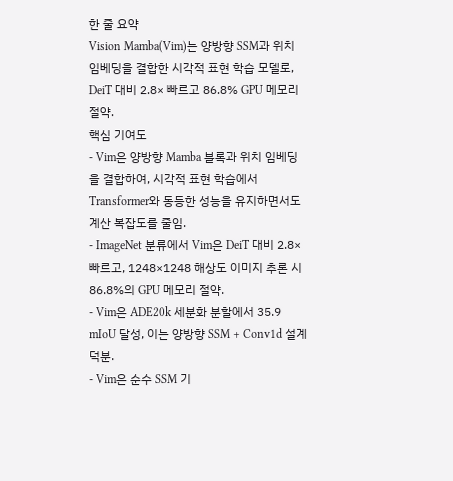한 줄 요약
Vision Mamba(Vim)는 양방향 SSM과 위치 임베딩을 결합한 시각적 표현 학습 모델로, DeiT 대비 2.8× 빠르고 86.8% GPU 메모리 절약.
핵심 기여도
- Vim은 양방향 Mamba 블록과 위치 임베딩을 결합하여, 시각적 표현 학습에서 Transformer와 동등한 성능을 유지하면서도 계산 복잡도를 줄임.
- ImageNet 분류에서 Vim은 DeiT 대비 2.8× 빠르고, 1248×1248 해상도 이미지 추론 시 86.8%의 GPU 메모리 절약.
- Vim은 ADE20k 세분화 분할에서 35.9 mIoU 달성, 이는 양방향 SSM + Conv1d 설계 덕분.
- Vim은 순수 SSM 기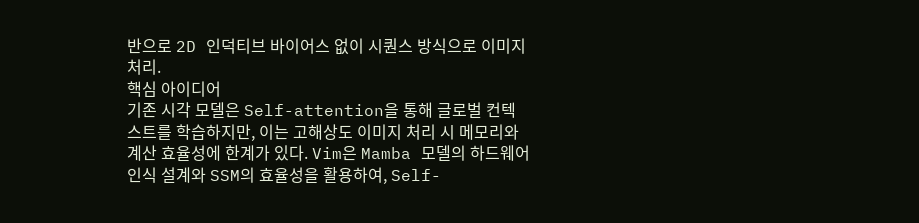반으로 2D 인덕티브 바이어스 없이 시퀀스 방식으로 이미지 처리.
핵심 아이디어
기존 시각 모델은 Self-attention을 통해 글로벌 컨텍스트를 학습하지만, 이는 고해상도 이미지 처리 시 메모리와 계산 효율성에 한계가 있다. Vim은 Mamba 모델의 하드웨어 인식 설계와 SSM의 효율성을 활용하여, Self-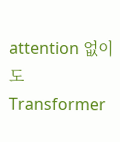attention 없이도 Transformer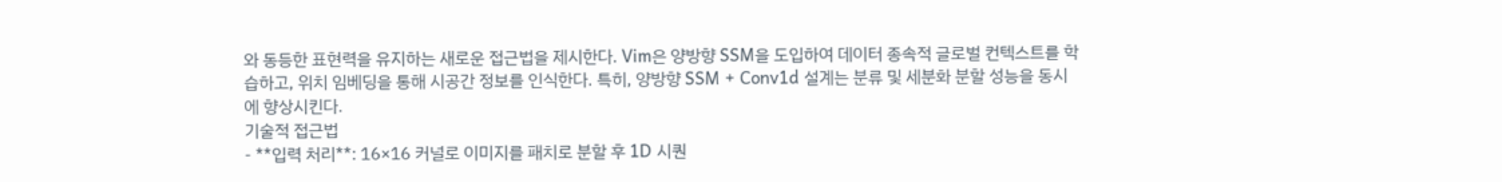와 동등한 표현력을 유지하는 새로운 접근법을 제시한다. Vim은 양방향 SSM을 도입하여 데이터 종속적 글로벌 컨텍스트를 학습하고, 위치 임베딩을 통해 시공간 정보를 인식한다. 특히, 양방향 SSM + Conv1d 설계는 분류 및 세분화 분할 성능을 동시에 향상시킨다.
기술적 접근법
- **입력 처리**: 16×16 커널로 이미지를 패치로 분할 후 1D 시퀀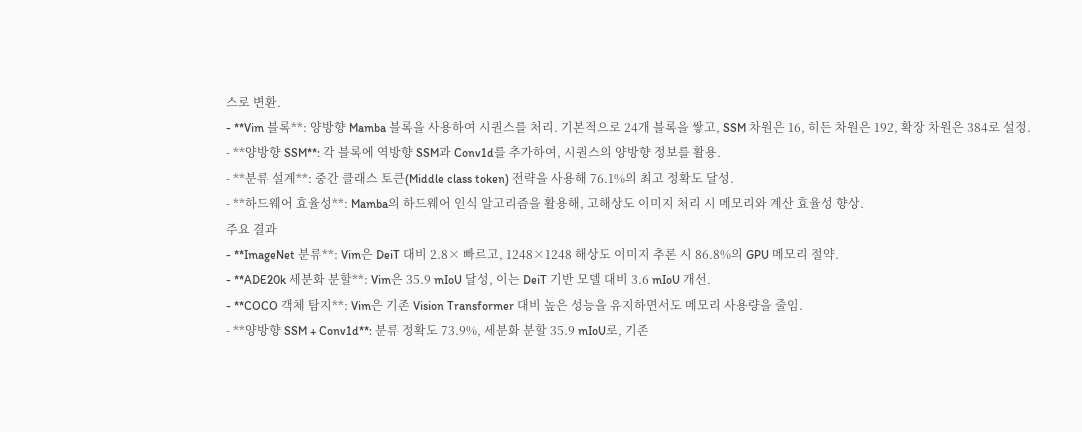스로 변환.
- **Vim 블록**: 양방향 Mamba 블록을 사용하여 시퀀스를 처리. 기본적으로 24개 블록을 쌓고, SSM 차원은 16, 히든 차원은 192, 확장 차원은 384로 설정.
- **양방향 SSM**: 각 블록에 역방향 SSM과 Conv1d를 추가하여, 시퀀스의 양방향 정보를 활용.
- **분류 설계**: 중간 클래스 토큰(Middle class token) 전략을 사용해 76.1%의 최고 정확도 달성.
- **하드웨어 효율성**: Mamba의 하드웨어 인식 알고리즘을 활용해, 고해상도 이미지 처리 시 메모리와 계산 효율성 향상.
주요 결과
- **ImageNet 분류**: Vim은 DeiT 대비 2.8× 빠르고, 1248×1248 해상도 이미지 추론 시 86.8%의 GPU 메모리 절약.
- **ADE20k 세분화 분할**: Vim은 35.9 mIoU 달성, 이는 DeiT 기반 모델 대비 3.6 mIoU 개선.
- **COCO 객체 탐지**: Vim은 기존 Vision Transformer 대비 높은 성능을 유지하면서도 메모리 사용량을 줄임.
- **양방향 SSM + Conv1d**: 분류 정확도 73.9%, 세분화 분할 35.9 mIoU로, 기존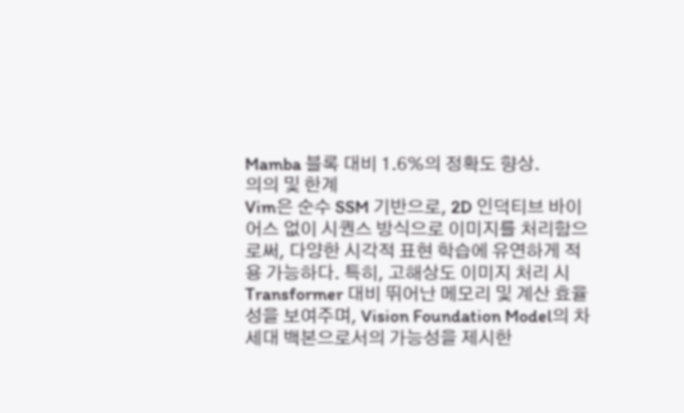Mamba 블록 대비 1.6%의 정확도 향상.
의의 및 한계
Vim은 순수 SSM 기반으로, 2D 인덕티브 바이어스 없이 시퀀스 방식으로 이미지를 처리함으로써, 다양한 시각적 표현 학습에 유연하게 적용 가능하다. 특히, 고해상도 이미지 처리 시 Transformer 대비 뛰어난 메모리 및 계산 효율성을 보여주며, Vision Foundation Model의 차세대 백본으로서의 가능성을 제시한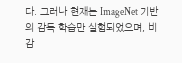다. 그러나 현재는 ImageNet 기반의 감독 학습만 실험되었으며, 비감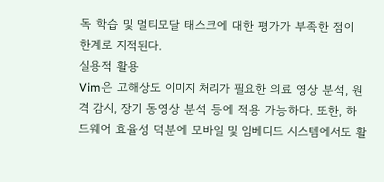독 학습 및 멀티모달 태스크에 대한 평가가 부족한 점이 한계로 지적된다.
실용적 활용
Vim은 고해상도 이미지 처리가 필요한 의료 영상 분석, 원격 감시, 장기 동영상 분석 등에 적용 가능하다. 또한, 하드웨어 효율성 덕분에 모바일 및 임베디드 시스템에서도 활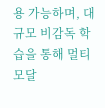용 가능하며, 대규모 비감독 학습을 통해 멀티모달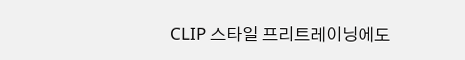CLIP 스타일 프리트레이닝에도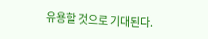유용할 것으로 기대된다.